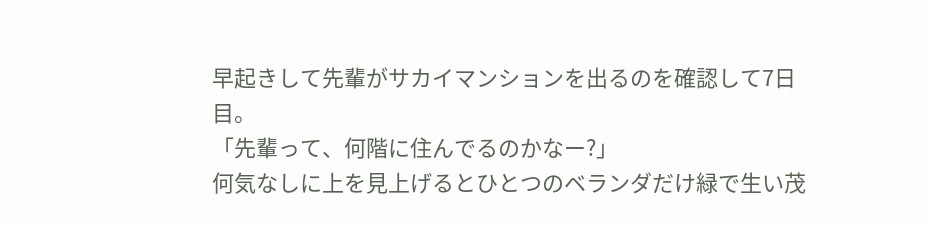早起きして先輩がサカイマンションを出るのを確認して7日目。
「先輩って、何階に住んでるのかなー?」
何気なしに上を見上げるとひとつのベランダだけ緑で生い茂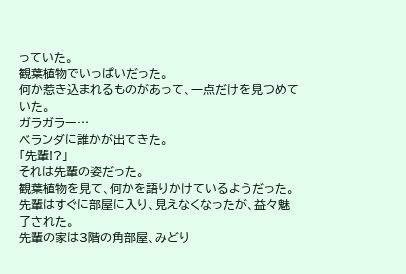っていた。
観葉植物でいっぱいだった。
何か惹き込まれるものがあって、一点だけを見つめていた。
ガラガラー…
ベランダに誰かが出てきた。
「先輩!?」
それは先輩の姿だった。
観葉植物を見て、何かを語りかけているようだった。
先輩はすぐに部屋に入り、見えなくなったが、益々魅了された。
先輩の家は3階の角部屋、みどり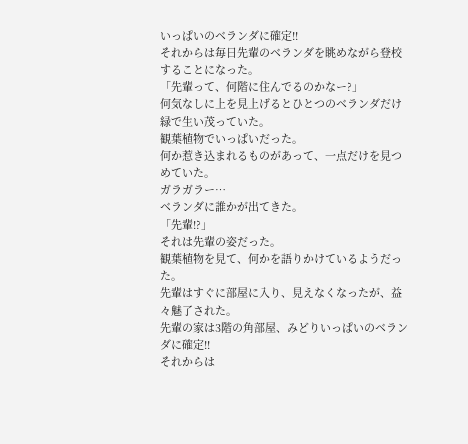いっぱいのベランダに確定!!
それからは毎日先輩のベランダを眺めながら登校することになった。
「先輩って、何階に住んでるのかなー?」
何気なしに上を見上げるとひとつのベランダだけ緑で生い茂っていた。
観葉植物でいっぱいだった。
何か惹き込まれるものがあって、一点だけを見つめていた。
ガラガラー…
ベランダに誰かが出てきた。
「先輩!?」
それは先輩の姿だった。
観葉植物を見て、何かを語りかけているようだった。
先輩はすぐに部屋に入り、見えなくなったが、益々魅了された。
先輩の家は3階の角部屋、みどりいっぱいのベランダに確定!!
それからは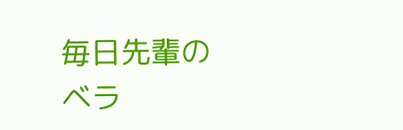毎日先輩のベラ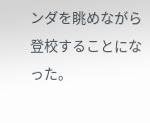ンダを眺めながら登校することになった。